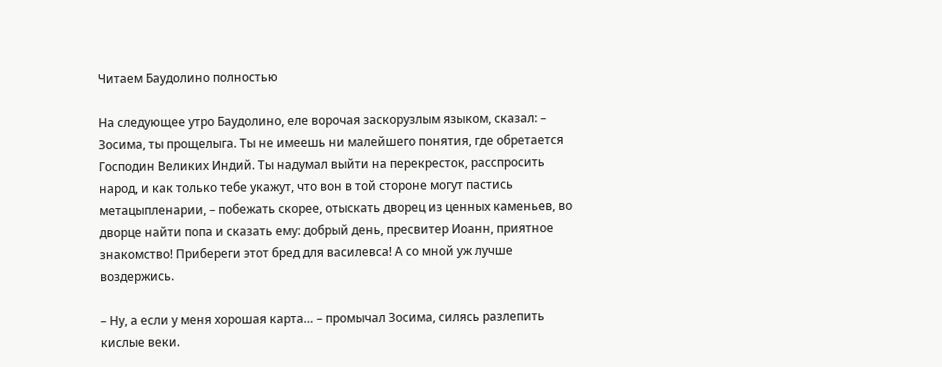Читаем Баудолино полностью

На следующее утро Баудолино, еле ворочая заскорузлым языком, сказал: – Зосима, ты прощелыга. Ты не имеешь ни малейшего понятия, где обретается Господин Великих Индий. Ты надумал выйти на перекресток, расспросить народ, и как только тебе укажут, что вон в той стороне могут пастись метацыпленарии, – побежать скорее, отыскать дворец из ценных каменьев, во дворце найти попа и сказать ему: добрый день, пресвитер Иоанн, приятное знакомство! Прибереги этот бред для василевса! А со мной уж лучше воздержись.

– Ну, а если у меня хорошая карта… – промычал Зосима, силясь разлепить кислые веки.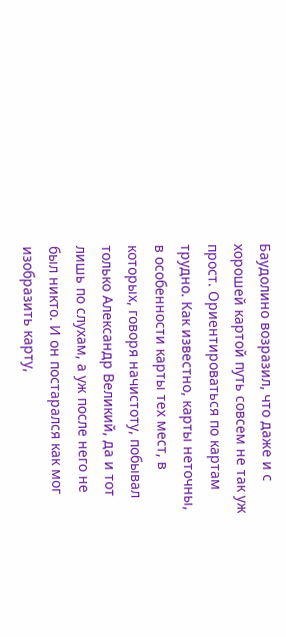Баудолино возразил, что даже и с хорошей картой путь совсем не так уж прост. Ориентироваться по картам трудно. Как известно, карты неточны, в особенности карты тех мест, в которых, говоря начистоту, побывал только Александр Великий, да и тот лишь по слухам, а уж после него не был никто. И он постарался как мог изобразить карту,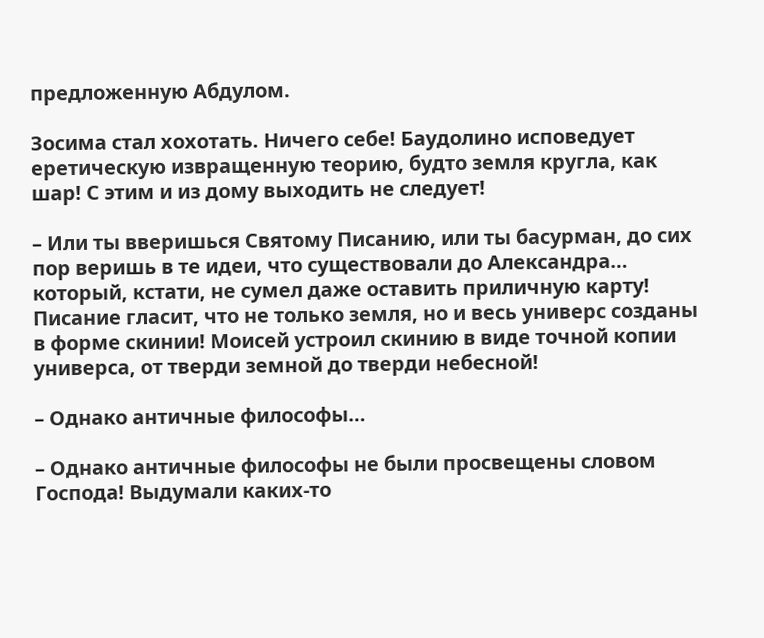предложенную Абдулом.

Зосима стал хохотать. Ничего себе! Баудолино исповедует еретическую извращенную теорию, будто земля кругла, как шар! С этим и из дому выходить не следует!

– Или ты вверишься Святому Писанию, или ты басурман, до сих пор веришь в те идеи, что существовали до Александра… который, кстати, не сумел даже оставить приличную карту! Писание гласит, что не только земля, но и весь универс созданы в форме скинии! Моисей устроил скинию в виде точной копии универса, от тверди земной до тверди небесной!

– Однако античные философы…

– Однако античные философы не были просвещены словом Господа! Выдумали каких-то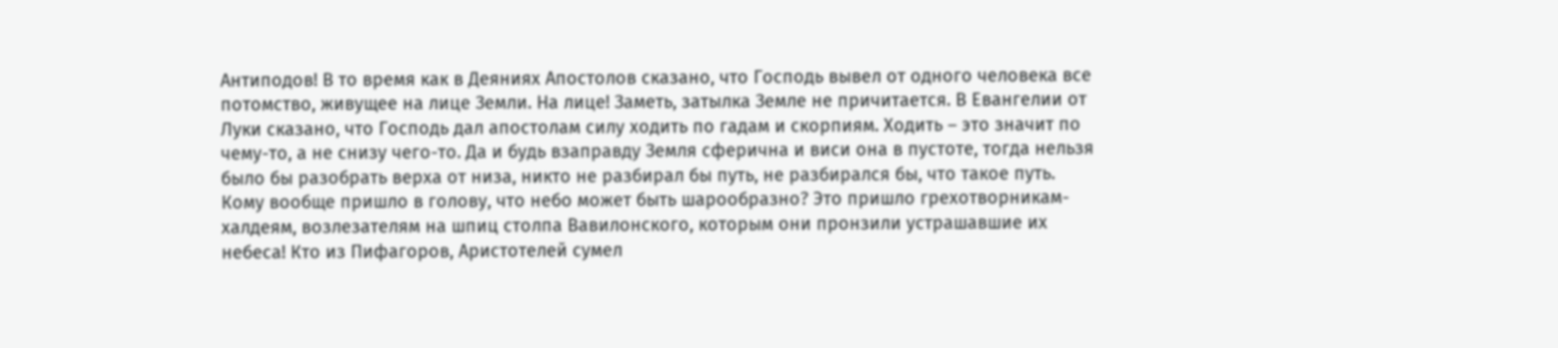Антиподов! В то время как в Деяниях Апостолов сказано, что Господь вывел от одного человека все потомство, живущее на лице Земли. На лице! Заметь, затылка Земле не причитается. В Евангелии от Луки сказано, что Господь дал апостолам силу ходить по гадам и скорпиям. Ходить – это значит по чему-то, а не снизу чего-то. Да и будь взаправду Земля сферична и виси она в пустоте, тогда нельзя было бы разобрать верха от низа, никто не разбирал бы путь, не разбирался бы, что такое путь. Кому вообще пришло в голову, что небо может быть шарообразно? Это пришло грехотворникам-халдеям, возлезателям на шпиц столпа Вавилонского, которым они пронзили устрашавшие их небеса! Кто из Пифагоров, Аристотелей сумел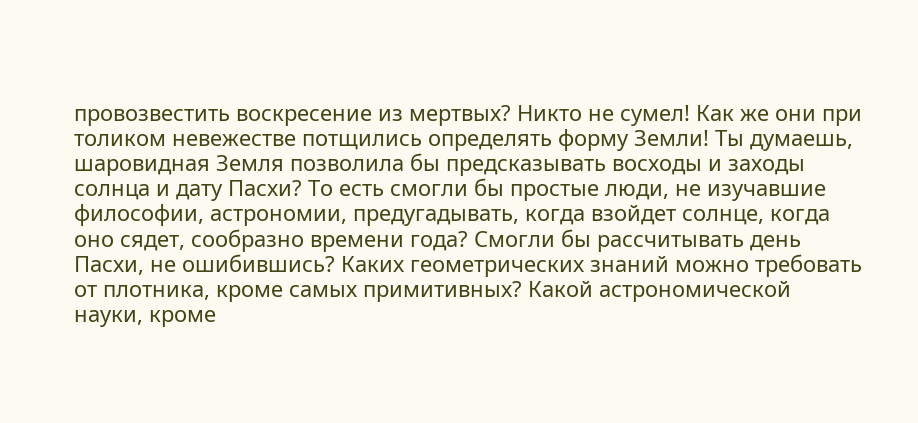провозвестить воскресение из мертвых? Никто не сумел! Как же они при толиком невежестве потщились определять форму Земли! Ты думаешь, шаровидная Земля позволила бы предсказывать восходы и заходы солнца и дату Пасхи? То есть смогли бы простые люди, не изучавшие философии, астрономии, предугадывать, когда взойдет солнце, когда оно сядет, сообразно времени года? Смогли бы рассчитывать день Пасхи, не ошибившись? Каких геометрических знаний можно требовать от плотника, кроме самых примитивных? Какой астрономической науки, кроме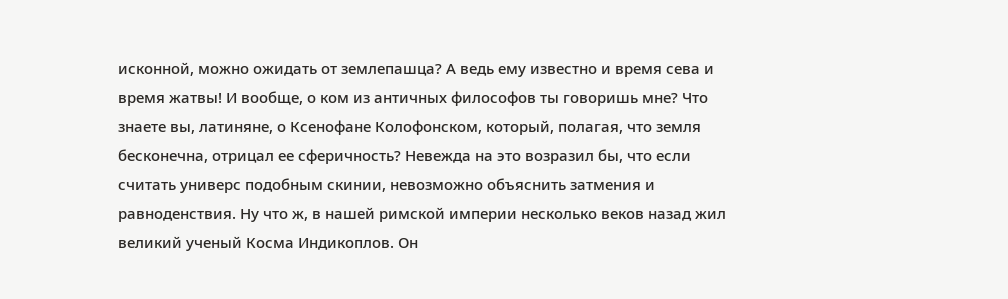исконной, можно ожидать от землепашца? А ведь ему известно и время сева и время жатвы! И вообще, о ком из античных философов ты говоришь мне? Что знаете вы, латиняне, о Ксенофане Колофонском, который, полагая, что земля бесконечна, отрицал ее сферичность? Невежда на это возразил бы, что если считать универс подобным скинии, невозможно объяснить затмения и равноденствия. Ну что ж, в нашей римской империи несколько веков назад жил великий ученый Косма Индикоплов. Он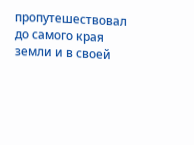пропутешествовал до самого края земли и в своей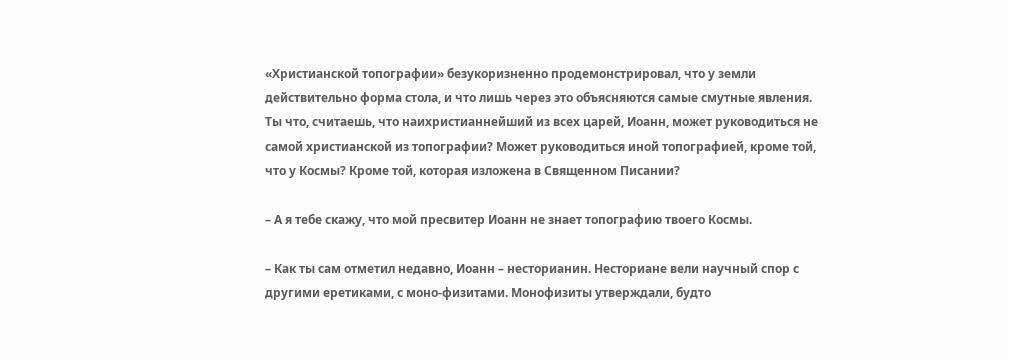«Христианской топографии» безукоризненно продемонстрировал, что у земли действительно форма стола, и что лишь через это объясняются самые смутные явления. Ты что, считаешь, что наихристианнейший из всех царей, Иоанн, может руководиться не самой христианской из топографии? Может руководиться иной топографией, кроме той, что у Космы? Кроме той, которая изложена в Священном Писании?

– А я тебе скажу, что мой пресвитер Иоанн не знает топографию твоего Космы.

– Как ты сам отметил недавно, Иоанн – несторианин. Несториане вели научный спор с другими еретиками, с моно-физитами. Монофизиты утверждали, будто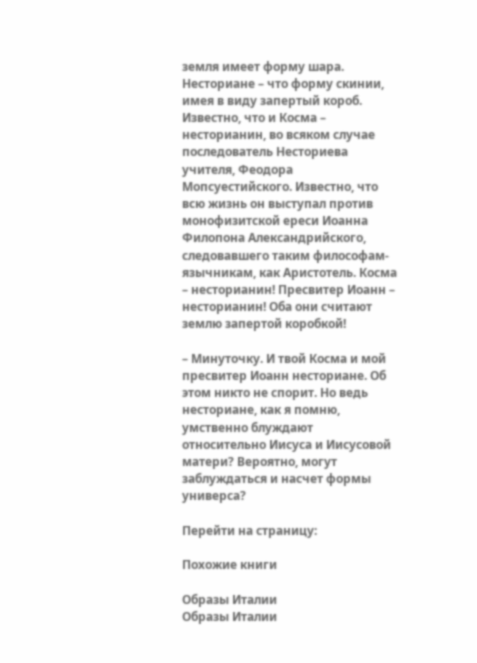земля имеет форму шара. Несториане – что форму скинии, имея в виду запертый короб. Известно, что и Косма – несторианин, во всяком случае последователь Несториева учителя, Феодора Мопсуестийского. Известно, что всю жизнь он выступал против монофизитской ереси Иоанна Филопона Александрийского, следовавшего таким философам-язычникам, как Аристотель. Косма – несторианин! Пресвитер Иоанн – несторианин! Оба они считают землю запертой коробкой!

– Минуточку. И твой Косма и мой пресвитер Иоанн несториане. Об этом никто не спорит. Но ведь несториане, как я помню, умственно блуждают относительно Иисуса и Иисусовой матери? Вероятно, могут заблуждаться и насчет формы универса?

Перейти на страницу:

Похожие книги

Образы Италии
Образы Италии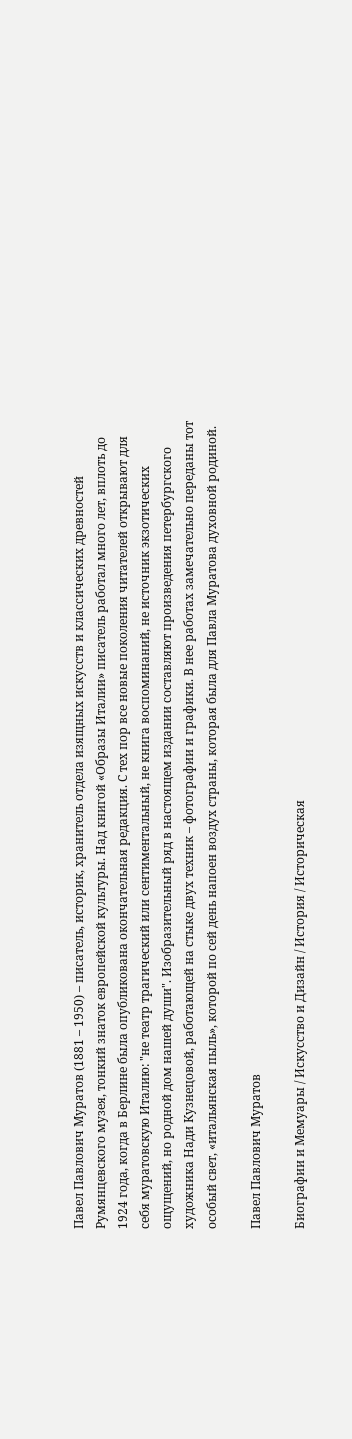Павел Павлович Муратов (1881 – 1950) – писатель, историк, хранитель отдела изящных искусств и классических древностей Румянцевского музея, тонкий знаток европейской культуры. Над книгой «Образы Италии» писатель работал много лет, вплоть до 1924 года, когда в Берлине была опубликована окончательная редакция. С тех пор все новые поколения читателей открывают для себя муратовскую Италию: "не театр трагический или сентиментальный, не книга воспоминаний, не источник экзотических ощущений, но родной дом нашей души". Изобразительный ряд в настоящем издании составляют произведения петербургского художника Нади Кузнецовой, работающей на стыке двух техник – фотографии и графики. В нее работах замечательно переданы тот особый свет, «итальянская пыль», которой по сей день напоен воздух страны, которая была для Павла Муратова духовной родиной.

Павел Павлович Муратов

Биографии и Мемуары / Искусство и Дизайн / История / Историческая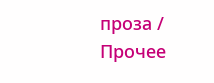проза / Прочее